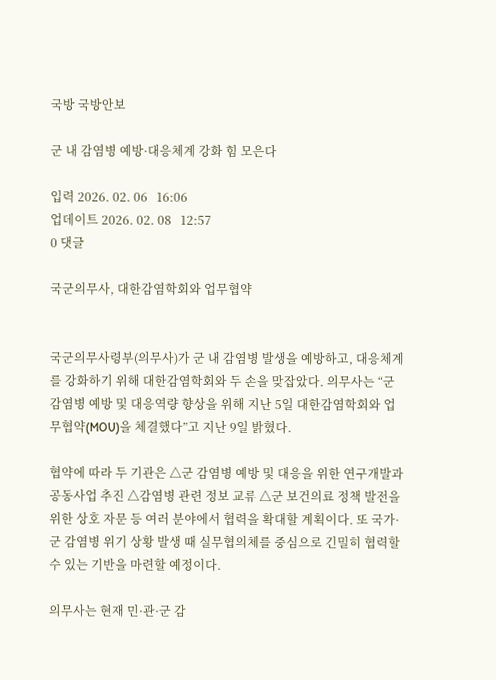국방 국방안보

군 내 감염병 예방·대응체계 강화 힘 모은다

입력 2026. 02. 06   16:06
업데이트 2026. 02. 08   12:57
0 댓글

국군의무사, 대한감염학회와 업무협약


국군의무사령부(의무사)가 군 내 감염병 발생을 예방하고, 대응체계를 강화하기 위해 대한감염학회와 두 손을 맞잡았다. 의무사는 “군 감염병 예방 및 대응역량 향상을 위해 지난 5일 대한감염학회와 업무협약(MOU)을 체결했다”고 지난 9일 밝혔다.

협약에 따라 두 기관은 △군 감염병 예방 및 대응을 위한 연구개발과 공동사업 추진 △감염병 관련 정보 교류 △군 보건의료 정책 발전을 위한 상호 자문 등 여러 분야에서 협력을 확대할 계획이다. 또 국가·군 감염병 위기 상황 발생 때 실무협의체를 중심으로 긴밀히 협력할 수 있는 기반을 마련할 예정이다.

의무사는 현재 민·관·군 감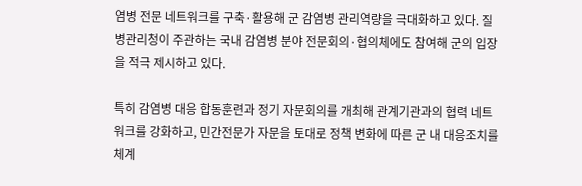염병 전문 네트워크를 구축·활용해 군 감염병 관리역량을 극대화하고 있다. 질병관리청이 주관하는 국내 감염병 분야 전문회의·협의체에도 참여해 군의 입장을 적극 제시하고 있다.

특히 감염병 대응 합동훈련과 정기 자문회의를 개최해 관계기관과의 협력 네트워크를 강화하고, 민간전문가 자문을 토대로 정책 변화에 따른 군 내 대응조치를 체계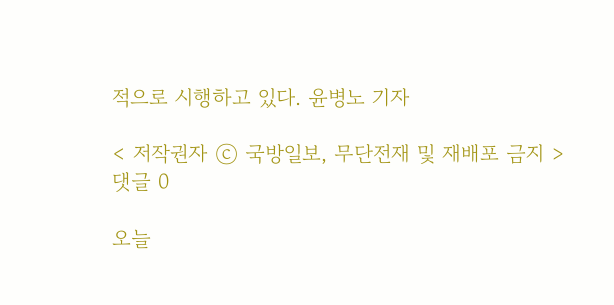적으로 시행하고 있다. 윤병노 기자

< 저작권자 ⓒ 국방일보, 무단전재 및 재배포 금지 >
댓글 0

오늘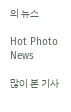의 뉴스

Hot Photo News

많이 본 기사